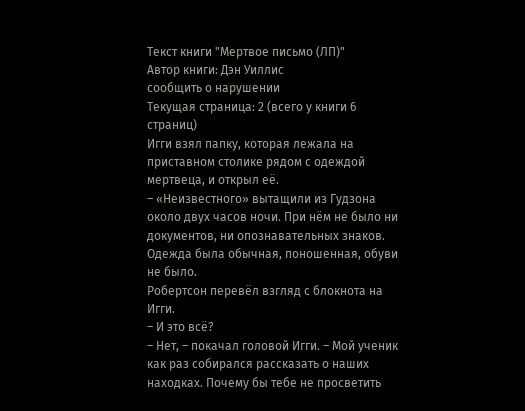Текст книги "Мертвое письмо (ЛП)"
Автор книги: Дэн Уиллис
сообщить о нарушении
Текущая страница: 2 (всего у книги 6 страниц)
Игги взял папку, которая лежала на приставном столике рядом с одеждой мертвеца, и открыл её.
– «Неизвестного» вытащили из Гудзона около двух часов ночи. При нём не было ни документов, ни опознавательных знаков. Одежда была обычная, поношенная, обуви не было.
Робертсон перевёл взгляд с блокнота на Игги.
– И это всё?
– Нет, – покачал головой Игги. – Мой ученик как раз собирался рассказать о наших находках. Почему бы тебе не просветить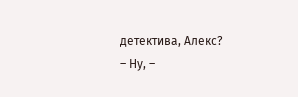детектива, Алекс?
– Ну, –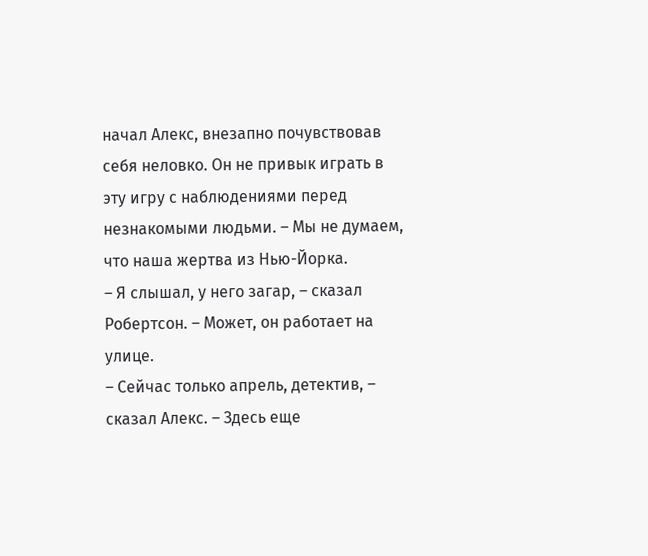начал Алекс, внезапно почувствовав себя неловко. Он не привык играть в эту игру с наблюдениями перед незнакомыми людьми. – Мы не думаем, что наша жертва из Нью-Йорка.
– Я слышал, у него загар, – сказал Робертсон. – Может, он работает на улице.
– Сейчас только апрель, детектив, – сказал Алекс. – Здесь еще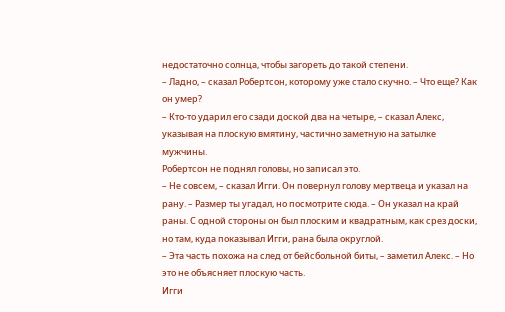недостаточно солнца, чтобы загореть до такой степени.
– Ладно, – сказал Робертсон, которому уже стало скучно. – Что еще? Как он умер?
– Кто-то ударил его сзади доской два на четыре, – сказал Алекс, указывая на плоскую вмятину, частично заметную на затылке мужчины.
Робертсон не поднял головы, но записал это.
– Не совсем, – сказал Игги. Он повернул голову мертвеца и указал на рану. – Размер ты угадал, но посмотрите сюда. – Он указал на край раны. С одной стороны он был плоским и квадратным, как срез доски, но там, куда показывал Игги, рана была округлой.
– Эта часть похожа на след от бейсбольной биты, – заметил Алекс. – Но это не объясняет плоскую часть.
Игги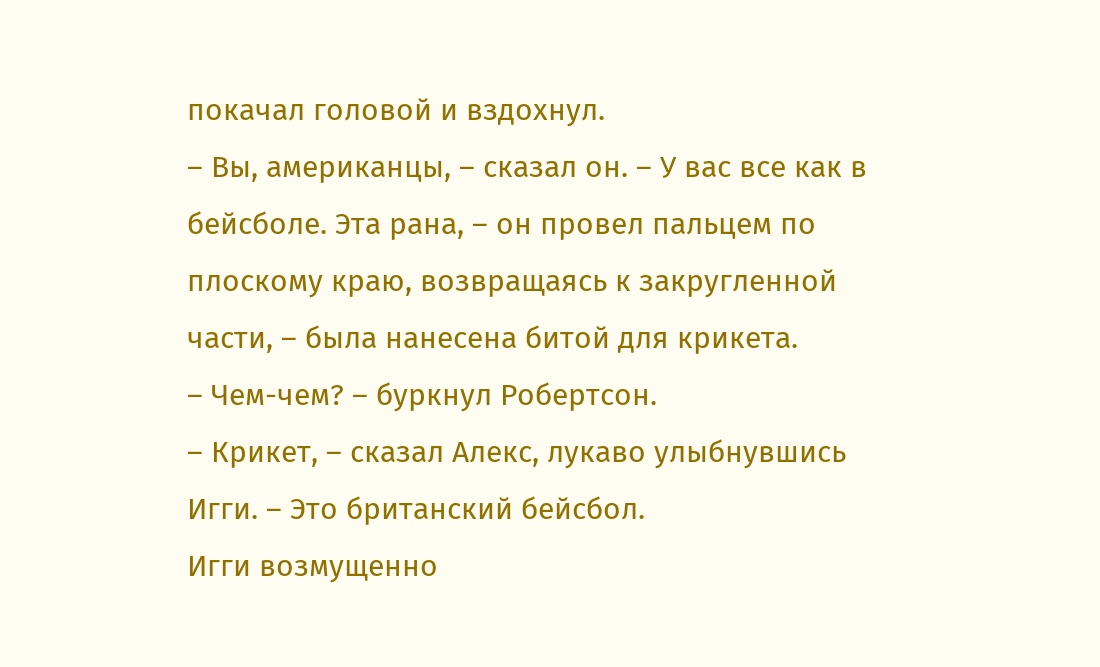покачал головой и вздохнул.
– Вы, американцы, – сказал он. – У вас все как в бейсболе. Эта рана, – он провел пальцем по плоскому краю, возвращаясь к закругленной части, – была нанесена битой для крикета.
– Чем-чем? – буркнул Робертсон.
– Крикет, – сказал Алекс, лукаво улыбнувшись Игги. – Это британский бейсбол.
Игги возмущенно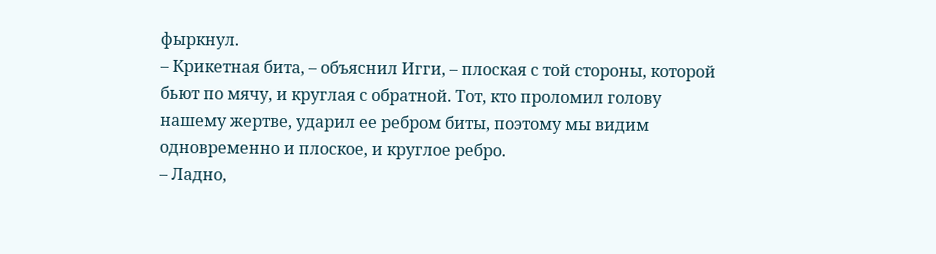фыркнул.
– Крикетная бита, – объяснил Игги, – плоская с той стороны, которой бьют по мячу, и круглая с обратной. Тот, кто проломил голову нашему жертве, ударил ее ребром биты, поэтому мы видим одновременно и плоское, и круглое ребро.
– Ладно,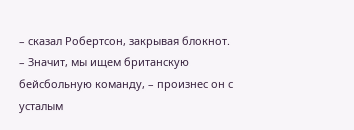– сказал Робертсон, закрывая блокнот. – Значит, мы ищем британскую бейсбольную команду, – произнес он с усталым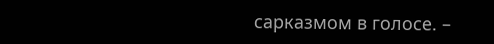сарказмом в голосе. –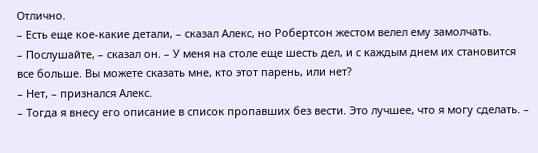Отлично.
– Есть еще кое-какие детали, – сказал Алекс, но Робертсон жестом велел ему замолчать.
– Послушайте, – сказал он. – У меня на столе еще шесть дел, и с каждым днем их становится все больше. Вы можете сказать мне, кто этот парень, или нет?
– Нет, – признался Алекс.
– Тогда я внесу его описание в список пропавших без вести. Это лучшее, что я могу сделать. –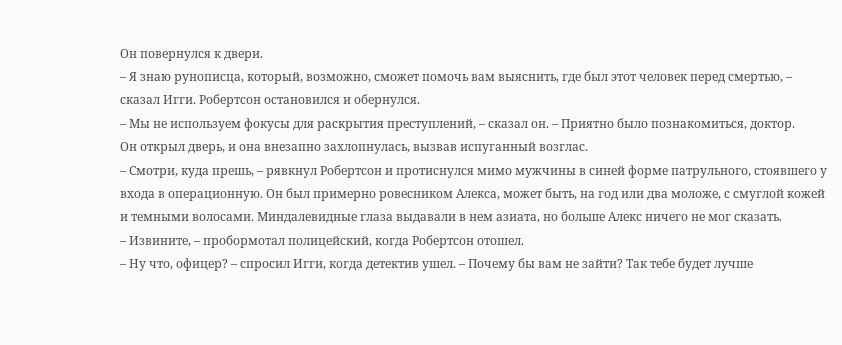Он повернулся к двери.
– Я знаю рунописца, который, возможно, сможет помочь вам выяснить, где был этот человек перед смертью, – сказал Игги. Робертсон остановился и обернулся.
– Мы не используем фокусы для раскрытия преступлений, – сказал он. – Приятно было познакомиться, доктор.
Он открыл дверь, и она внезапно захлопнулась, вызвав испуганный возглас.
– Смотри, куда прешь, – рявкнул Робертсон и протиснулся мимо мужчины в синей форме патрульного, стоявшего у входа в операционную. Он был примерно ровесником Алекса, может быть, на год или два моложе, с смуглой кожей и темными волосами. Миндалевидные глаза выдавали в нем азиата, но больше Алекс ничего не мог сказать.
– Извините, – пробормотал полицейский, когда Робертсон отошел.
– Ну что, офицер? – спросил Игги, когда детектив ушел. – Почему бы вам не зайти? Так тебе будет лучше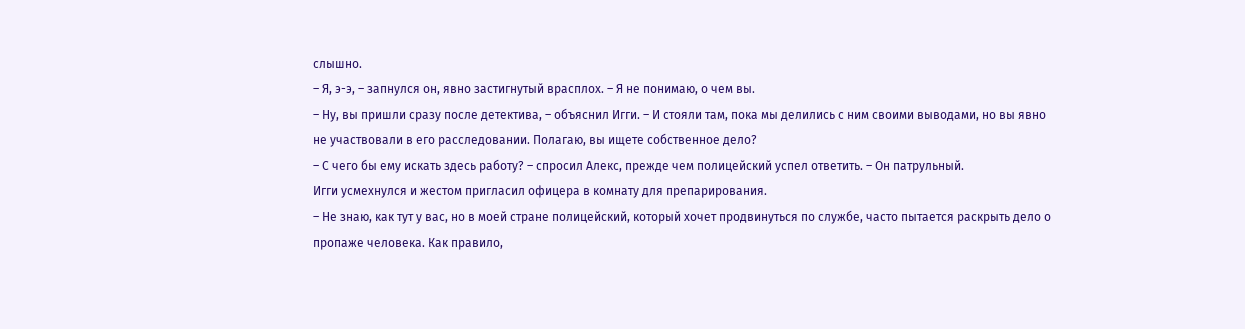слышно.
– Я, э-э, – запнулся он, явно застигнутый врасплох. – Я не понимаю, о чем вы.
– Ну, вы пришли сразу после детектива, – объяснил Игги. – И стояли там, пока мы делились с ним своими выводами, но вы явно не участвовали в его расследовании. Полагаю, вы ищете собственное дело?
– С чего бы ему искать здесь работу? – спросил Алекс, прежде чем полицейский успел ответить. – Он патрульный.
Игги усмехнулся и жестом пригласил офицера в комнату для препарирования.
– Не знаю, как тут у вас, но в моей стране полицейский, который хочет продвинуться по службе, часто пытается раскрыть дело о пропаже человека. Как правило,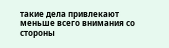такие дела привлекают меньше всего внимания со стороны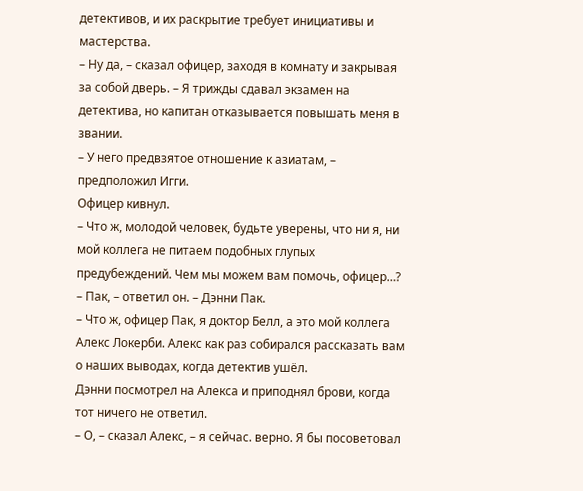детективов, и их раскрытие требует инициативы и мастерства.
– Ну да, – сказал офицер, заходя в комнату и закрывая за собой дверь. – Я трижды сдавал экзамен на детектива, но капитан отказывается повышать меня в звании.
– У него предвзятое отношение к азиатам, – предположил Игги.
Офицер кивнул.
– Что ж, молодой человек, будьте уверены, что ни я, ни мой коллега не питаем подобных глупых предубеждений. Чем мы можем вам помочь, офицер…?
– Пак, – ответил он. – Дэнни Пак.
– Что ж, офицер Пак, я доктор Белл, а это мой коллега Алекс Локерби. Алекс как раз собирался рассказать вам о наших выводах, когда детектив ушёл.
Дэнни посмотрел на Алекса и приподнял брови, когда тот ничего не ответил.
– О, – сказал Алекс, – я сейчас. верно. Я бы посоветовал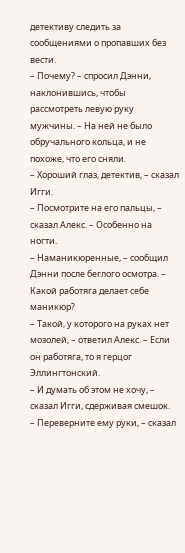детективу следить за сообщениями о пропавших без вести.
– Почему? – спросил Дэнни, наклонившись, чтобы рассмотреть левую руку мужчины. – На ней не было обручального кольца, и не похоже, что его сняли.
– Хороший глаз, детектив, – сказал Игги.
– Посмотрите на его пальцы, – сказал Алекс. – Особенно на ногти.
– Наманикюренные, – сообщил Дэнни после беглого осмотра. – Какой работяга делает себе маникюр?
– Такой, у которого на руках нет мозолей, – ответил Алекс. – Если он работяга, то я герцог Эллингтонский.
– И думать об этом не хочу, – сказал Игги, сдерживая смешок.
– Переверните ему руки, – сказал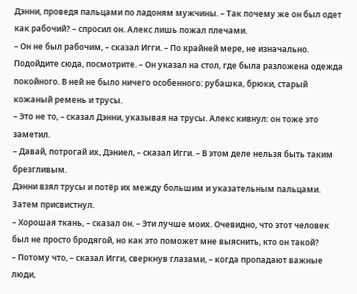Дэнни, проведя пальцами по ладоням мужчины. – Так почему же он был одет как рабочий? – спросил он. Алекс лишь пожал плечами.
– Он не был рабочим, – сказал Игги. – По крайней мере, не изначально. Подойдите сюда, посмотрите. – Он указал на стол, где была разложена одежда покойного. В ней не было ничего особенного: рубашка, брюки, старый кожаный ремень и трусы.
– Это не то, – сказал Дэнни, указывая на трусы. Алекс кивнул: он тоже это заметил.
– Давай, потрогай их, Дэниел, – сказал Игги. – В этом деле нельзя быть таким брезгливым.
Дэнни взял трусы и потёр их между большим и указательным пальцами. Затем присвистнул.
– Хорошая ткань, – сказал он. – Эти лучше моих. Очевидно, что этот человек был не просто бродягой, но как это поможет мне выяснить, кто он такой?
– Потому что, – сказал Игги, сверкнув глазами, – когда пропадают важные люди,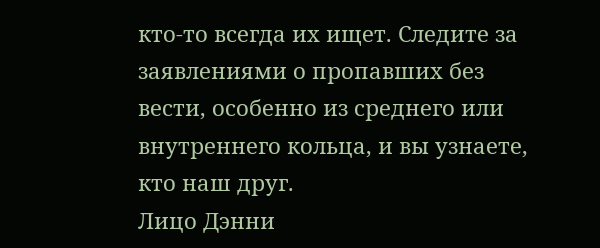кто-то всегда их ищет. Следите за заявлениями о пропавших без вести, особенно из среднего или внутреннего кольца, и вы узнаете, кто наш друг.
Лицо Дэнни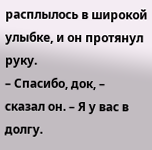расплылось в широкой улыбке, и он протянул руку.
– Спасибо, док, – сказал он. – Я у вас в долгу.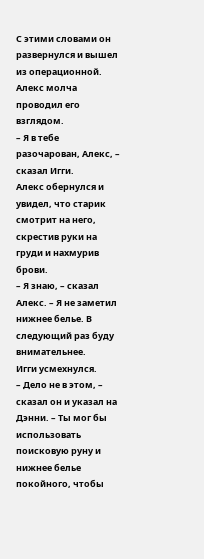С этими словами он развернулся и вышел из операционной. Алекс молча проводил его взглядом.
– Я в тебе разочарован, Алекс, – сказал Игги.
Алекс обернулся и увидел, что старик смотрит на него, скрестив руки на груди и нахмурив брови.
– Я знаю, – сказал Алекс. – Я не заметил нижнее белье. В следующий раз буду внимательнее.
Игги усмехнулся.
– Дело не в этом, – сказал он и указал на Дэнни. – Ты мог бы использовать поисковую руну и нижнее белье покойного, чтобы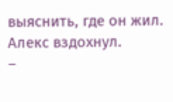выяснить, где он жил.
Алекс вздохнул.
–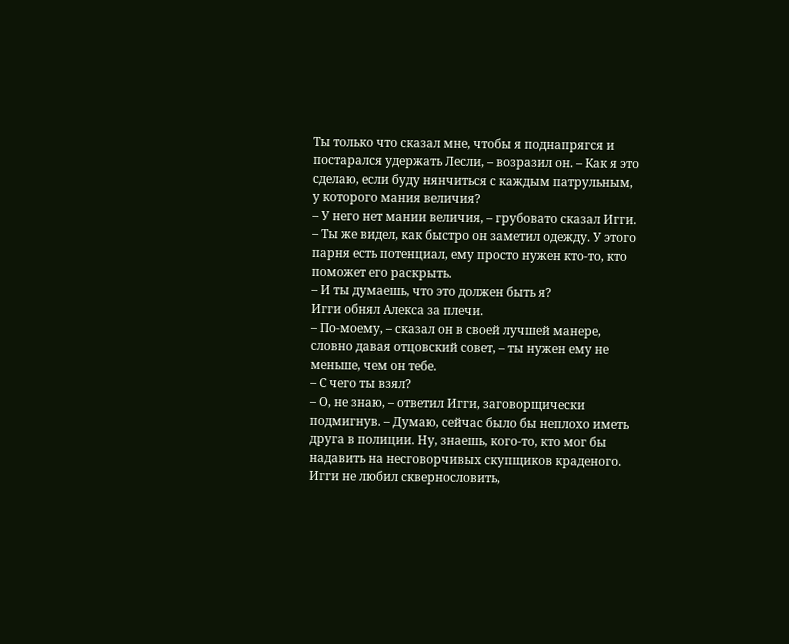Ты только что сказал мне, чтобы я поднапрягся и постарался удержать Лесли, – возразил он. – Как я это сделаю, если буду нянчиться с каждым патрульным, у которого мания величия?
– У него нет мании величия, – грубовато сказал Игги. – Ты же видел, как быстро он заметил одежду. У этого парня есть потенциал, ему просто нужен кто-то, кто поможет его раскрыть.
– И ты думаешь, что это должен быть я?
Игги обнял Алекса за плечи.
– По-моему, – сказал он в своей лучшей манере, словно давая отцовский совет, – ты нужен ему не меньше, чем он тебе.
– С чего ты взял?
– О, не знаю, – ответил Игги, заговорщически подмигнув. – Думаю, сейчас было бы неплохо иметь друга в полиции. Ну, знаешь, кого-то, кто мог бы надавить на несговорчивых скупщиков краденого.
Игги не любил сквернословить,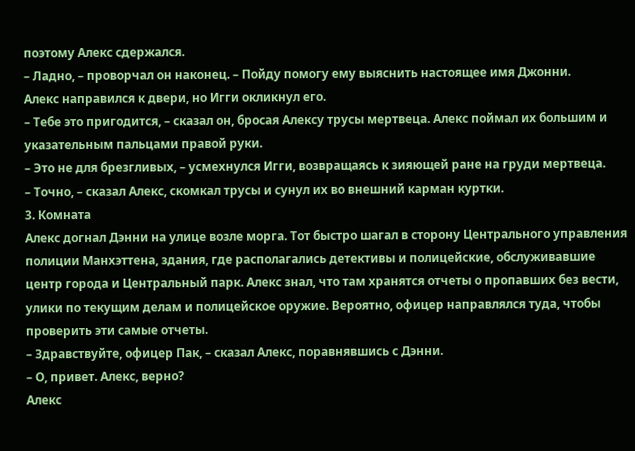поэтому Алекс сдержался.
– Ладно, – проворчал он наконец. – Пойду помогу ему выяснить настоящее имя Джонни.
Алекс направился к двери, но Игги окликнул его.
– Тебе это пригодится, – сказал он, бросая Алексу трусы мертвеца. Алекс поймал их большим и указательным пальцами правой руки.
– Это не для брезгливых, – усмехнулся Игги, возвращаясь к зияющей ране на груди мертвеца.
– Точно, – сказал Алекс, скомкал трусы и сунул их во внешний карман куртки.
3. Комната
Алекс догнал Дэнни на улице возле морга. Тот быстро шагал в сторону Центрального управления полиции Манхэттена, здания, где располагались детективы и полицейские, обслуживавшие центр города и Центральный парк. Алекс знал, что там хранятся отчеты о пропавших без вести, улики по текущим делам и полицейское оружие. Вероятно, офицер направлялся туда, чтобы проверить эти самые отчеты.
– Здравствуйте, офицер Пак, – сказал Алекс, поравнявшись с Дэнни.
– О, привет. Алекс, верно?
Алекс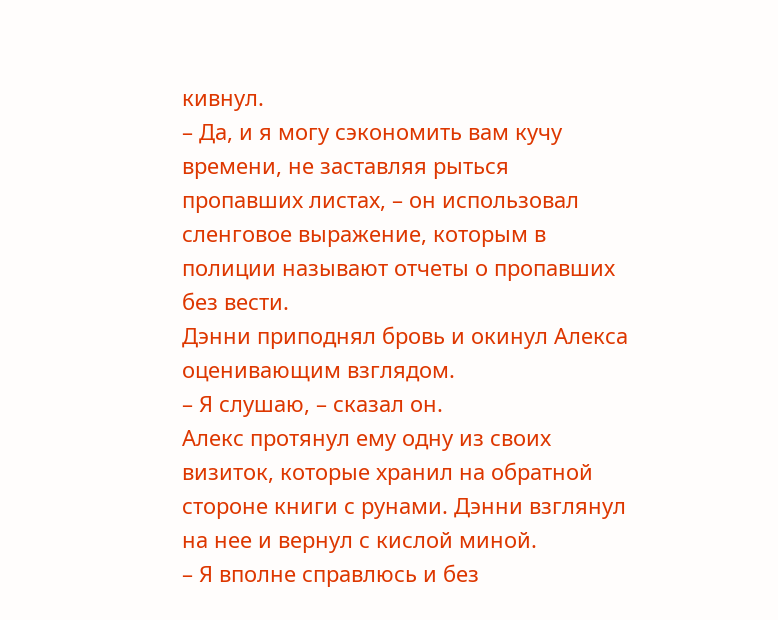кивнул.
– Да, и я могу сэкономить вам кучу времени, не заставляя рыться пропавших листах, – он использовал сленговое выражение, которым в полиции называют отчеты о пропавших без вести.
Дэнни приподнял бровь и окинул Алекса оценивающим взглядом.
– Я слушаю, – сказал он.
Алекс протянул ему одну из своих визиток, которые хранил на обратной стороне книги с рунами. Дэнни взглянул на нее и вернул с кислой миной.
– Я вполне справлюсь и без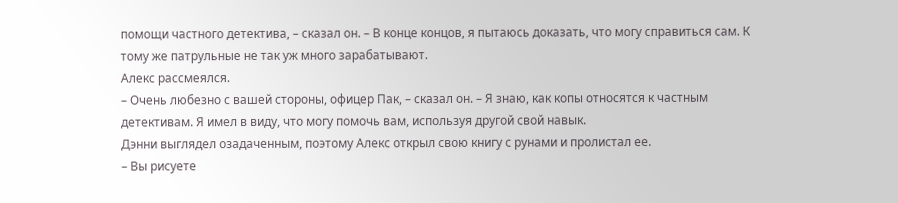помощи частного детектива, – сказал он. – В конце концов, я пытаюсь доказать, что могу справиться сам. К тому же патрульные не так уж много зарабатывают.
Алекс рассмеялся.
– Очень любезно с вашей стороны, офицер Пак, – сказал он. – Я знаю, как копы относятся к частным детективам. Я имел в виду, что могу помочь вам, используя другой свой навык.
Дэнни выглядел озадаченным, поэтому Алекс открыл свою книгу с рунами и пролистал ее.
– Вы рисуете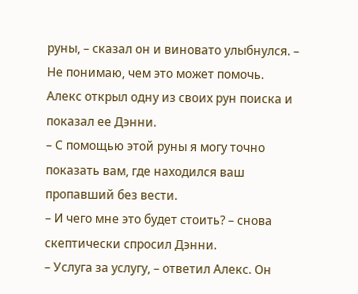руны, – сказал он и виновато улыбнулся. – Не понимаю, чем это может помочь.
Алекс открыл одну из своих рун поиска и показал ее Дэнни.
– С помощью этой руны я могу точно показать вам, где находился ваш пропавший без вести.
– И чего мне это будет стоить? – снова скептически спросил Дэнни.
– Услуга за услугу, – ответил Алекс. Он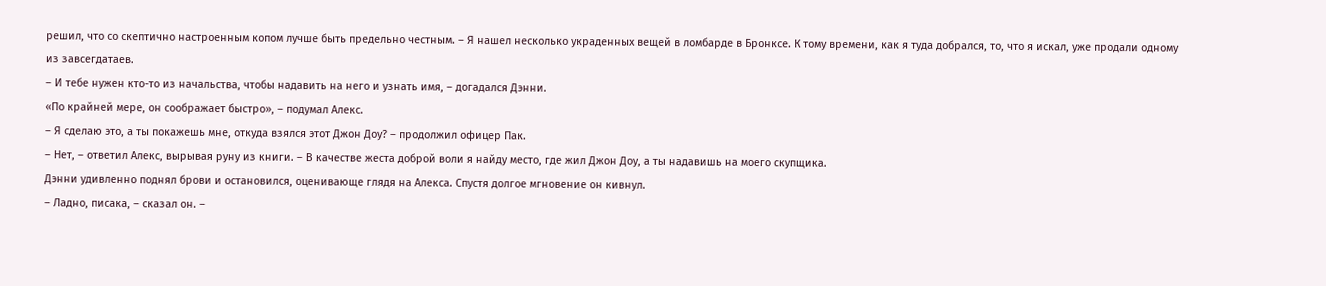решил, что со скептично настроенным копом лучше быть предельно честным. – Я нашел несколько украденных вещей в ломбарде в Бронксе. К тому времени, как я туда добрался, то, что я искал, уже продали одному из завсегдатаев.
– И тебе нужен кто-то из начальства, чтобы надавить на него и узнать имя, – догадался Дэнни.
«По крайней мере, он соображает быстро», – подумал Алекс.
– Я сделаю это, а ты покажешь мне, откуда взялся этот Джон Доу? – продолжил офицер Пак.
– Нет, – ответил Алекс, вырывая руну из книги. – В качестве жеста доброй воли я найду место, где жил Джон Доу, а ты надавишь на моего скупщика.
Дэнни удивленно поднял брови и остановился, оценивающе глядя на Алекса. Спустя долгое мгновение он кивнул.
– Ладно, писака, – сказал он. –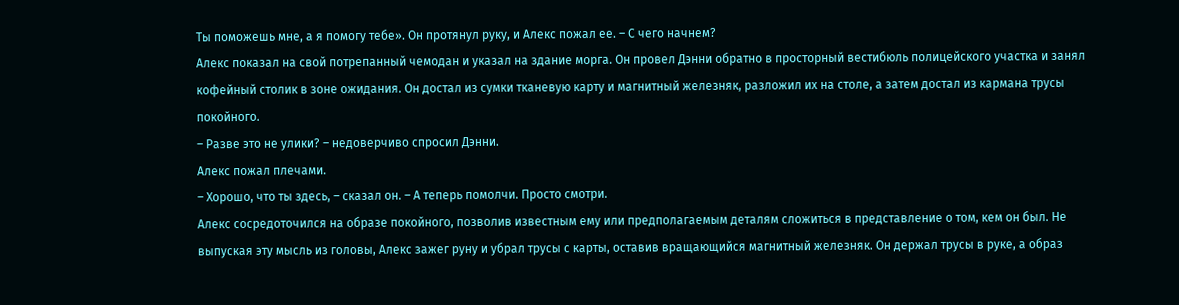Ты поможешь мне, а я помогу тебе». Он протянул руку, и Алекс пожал ее. – С чего начнем?
Алекс показал на свой потрепанный чемодан и указал на здание морга. Он провел Дэнни обратно в просторный вестибюль полицейского участка и занял кофейный столик в зоне ожидания. Он достал из сумки тканевую карту и магнитный железняк, разложил их на столе, а затем достал из кармана трусы покойного.
– Разве это не улики? – недоверчиво спросил Дэнни.
Алекс пожал плечами.
– Хорошо, что ты здесь, – сказал он. – А теперь помолчи. Просто смотри.
Алекс сосредоточился на образе покойного, позволив известным ему или предполагаемым деталям сложиться в представление о том, кем он был. Не выпуская эту мысль из головы, Алекс зажег руну и убрал трусы с карты, оставив вращающийся магнитный железняк. Он держал трусы в руке, а образ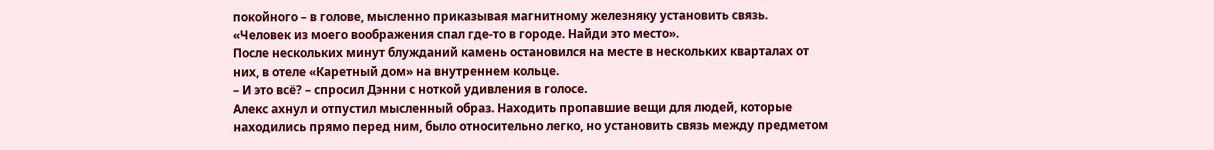покойного – в голове, мысленно приказывая магнитному железняку установить связь.
«Человек из моего воображения спал где-то в городе. Найди это место».
После нескольких минут блужданий камень остановился на месте в нескольких кварталах от них, в отеле «Каретный дом» на внутреннем кольце.
– И это всё? – спросил Дэнни с ноткой удивления в голосе.
Алекс ахнул и отпустил мысленный образ. Находить пропавшие вещи для людей, которые находились прямо перед ним, было относительно легко, но установить связь между предметом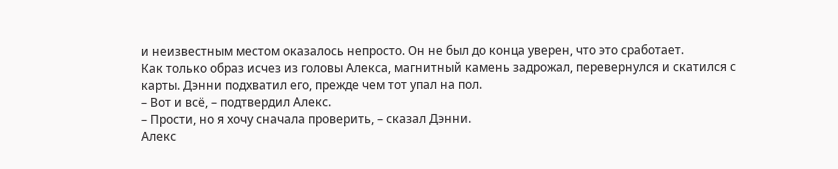и неизвестным местом оказалось непросто. Он не был до конца уверен, что это сработает.
Как только образ исчез из головы Алекса, магнитный камень задрожал, перевернулся и скатился с карты. Дэнни подхватил его, прежде чем тот упал на пол.
– Вот и всё, – подтвердил Алекс.
– Прости, но я хочу сначала проверить, – сказал Дэнни.
Алекс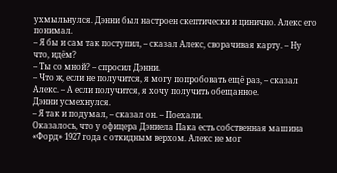ухмыльнулся. Дэнни был настроен скептически и цинично. Алекс его понимал.
– Я бы и сам так поступил, – сказал Алекс, сворачивая карту. – Ну что, идём?
– Ты со мной? – спросил Дэнни.
– Что ж, если не получится, я могу попробовать ещё раз, – сказал Алекс. – А если получится, я хочу получить обещанное.
Дэнни усмехнулся.
– Я так и подумал, – сказал он. – Поехали.
Оказалось, что у офицера Дэниела Пака есть собственная машина «Форд» 1927 года с откидным верхом. Алекс не мог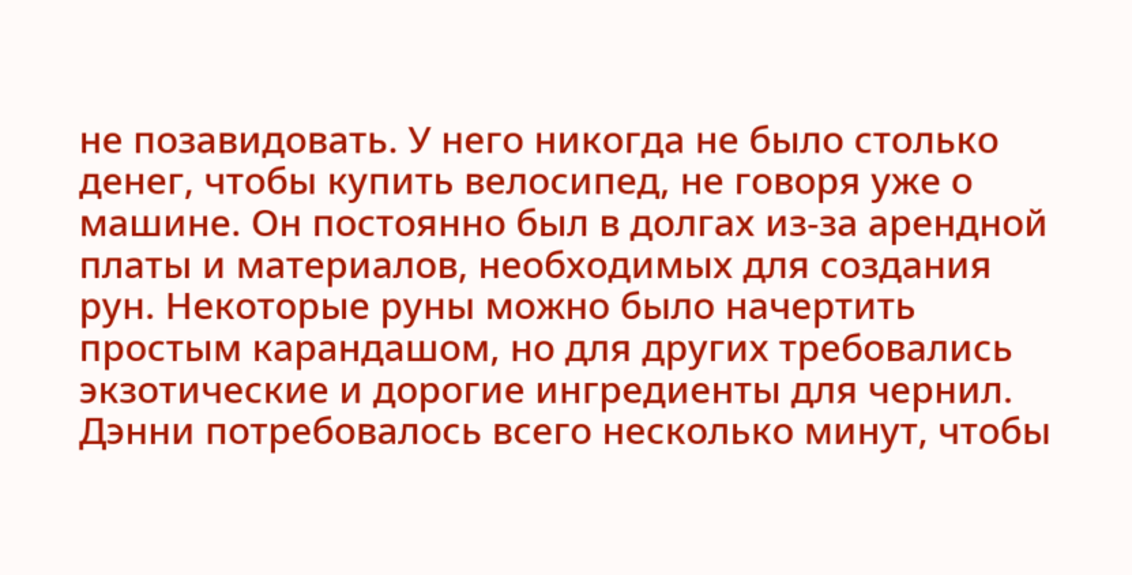не позавидовать. У него никогда не было столько денег, чтобы купить велосипед, не говоря уже о машине. Он постоянно был в долгах из-за арендной платы и материалов, необходимых для создания рун. Некоторые руны можно было начертить простым карандашом, но для других требовались экзотические и дорогие ингредиенты для чернил.
Дэнни потребовалось всего несколько минут, чтобы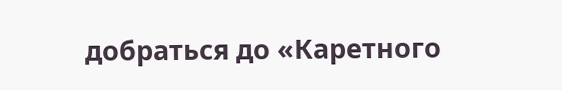добраться до «Каретного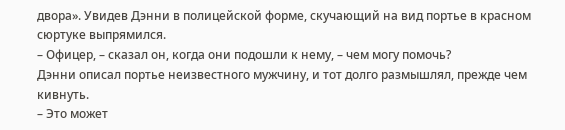двора». Увидев Дэнни в полицейской форме, скучающий на вид портье в красном сюртуке выпрямился.
– Офицер, – сказал он, когда они подошли к нему, – чем могу помочь?
Дэнни описал портье неизвестного мужчину, и тот долго размышлял, прежде чем кивнуть.
– Это может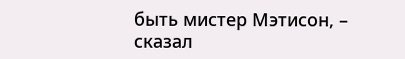быть мистер Мэтисон, – сказал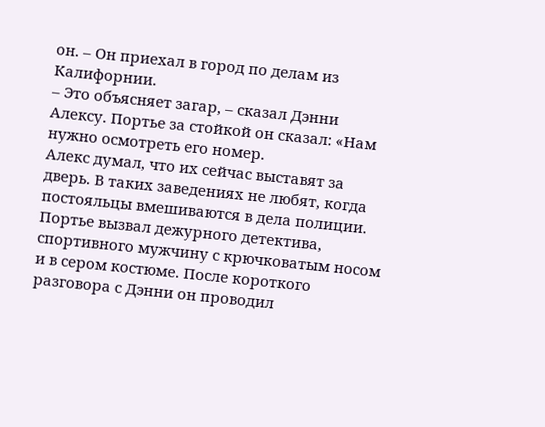он. – Он приехал в город по делам из Калифорнии.
– Это объясняет загар, – сказал Дэнни Алексу. Портье за стойкой он сказал: «Нам нужно осмотреть его номер.
Алекс думал, что их сейчас выставят за дверь. В таких заведениях не любят, когда постояльцы вмешиваются в дела полиции. Портье вызвал дежурного детектива, спортивного мужчину с крючковатым носом и в сером костюме. После короткого разговора с Дэнни он проводил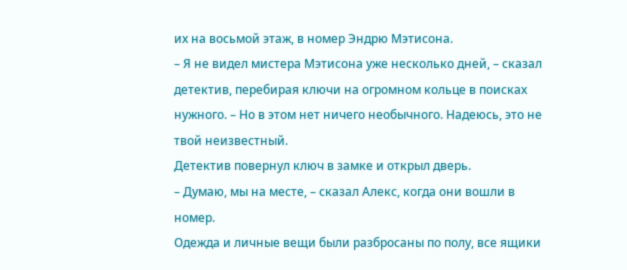их на восьмой этаж, в номер Эндрю Мэтисона.
– Я не видел мистера Мэтисона уже несколько дней, – сказал детектив, перебирая ключи на огромном кольце в поисках нужного. – Но в этом нет ничего необычного. Надеюсь, это не твой неизвестный.
Детектив повернул ключ в замке и открыл дверь.
– Думаю, мы на месте, – сказал Алекс, когда они вошли в номер.
Одежда и личные вещи были разбросаны по полу, все ящики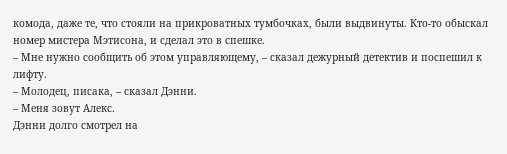комода, даже те, что стояли на прикроватных тумбочках, были выдвинуты. Кто-то обыскал номер мистера Мэтисона, и сделал это в спешке.
– Мне нужно сообщить об этом управляющему, – сказал дежурный детектив и поспешил к лифту.
– Молодец, писака, – сказал Дэнни.
– Меня зовут Алекс.
Дэнни долго смотрел на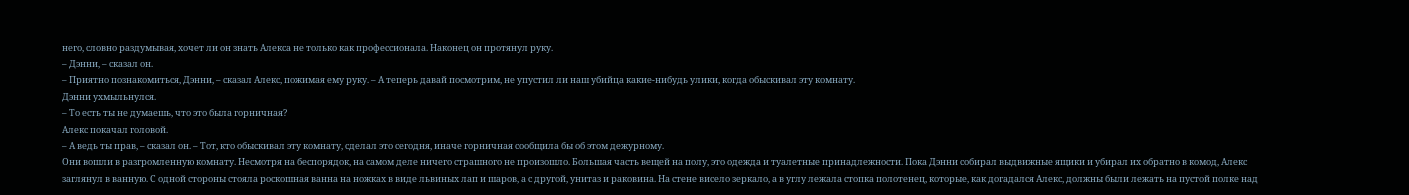него, словно раздумывая, хочет ли он знать Алекса не только как профессионала. Наконец он протянул руку.
– Дэнни, – сказал он.
– Приятно познакомиться, Дэнни, – сказал Алекс, пожимая ему руку. – А теперь давай посмотрим, не упустил ли наш убийца какие-нибудь улики, когда обыскивал эту комнату.
Дэнни ухмыльнулся.
– То есть ты не думаешь, что это была горничная?
Алекс покачал головой.
– А ведь ты прав, – сказал он. – Тот, кто обыскивал эту комнату, сделал это сегодня, иначе горничная сообщила бы об этом дежурному.
Они вошли в разгромленную комнату. Несмотря на беспорядок, на самом деле ничего страшного не произошло. Большая часть вещей на полу, это одежда и туалетные принадлежности. Пока Дэнни собирал выдвижные ящики и убирал их обратно в комод, Алекс заглянул в ванную. С одной стороны стояла роскошная ванна на ножках в виде львиных лап и шаров, а с другой, унитаз и раковина. На стене висело зеркало, а в углу лежала стопка полотенец, которые, как догадался Алекс, должны были лежать на пустой полке над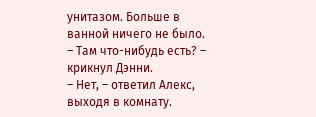унитазом. Больше в ванной ничего не было.
– Там что-нибудь есть? – крикнул Дэнни.
– Нет, – ответил Алекс, выходя в комнату.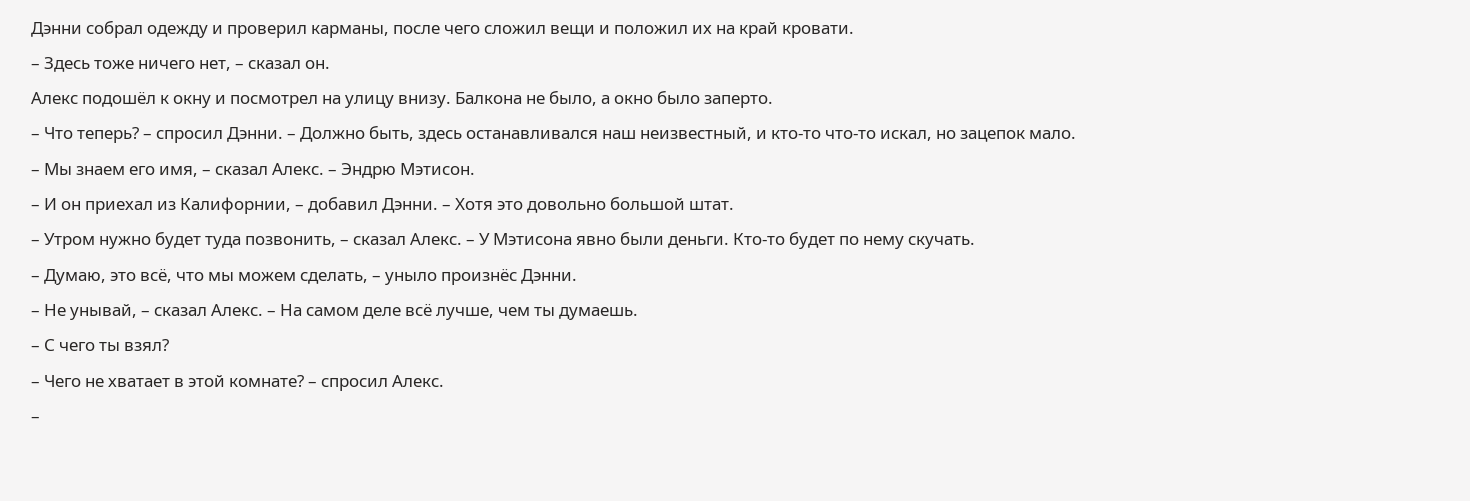Дэнни собрал одежду и проверил карманы, после чего сложил вещи и положил их на край кровати.
– Здесь тоже ничего нет, – сказал он.
Алекс подошёл к окну и посмотрел на улицу внизу. Балкона не было, а окно было заперто.
– Что теперь? – спросил Дэнни. – Должно быть, здесь останавливался наш неизвестный, и кто-то что-то искал, но зацепок мало.
– Мы знаем его имя, – сказал Алекс. – Эндрю Мэтисон.
– И он приехал из Калифорнии, – добавил Дэнни. – Хотя это довольно большой штат.
– Утром нужно будет туда позвонить, – сказал Алекс. – У Мэтисона явно были деньги. Кто-то будет по нему скучать.
– Думаю, это всё, что мы можем сделать, – уныло произнёс Дэнни.
– Не унывай, – сказал Алекс. – На самом деле всё лучше, чем ты думаешь.
– С чего ты взял?
– Чего не хватает в этой комнате? – спросил Алекс.
–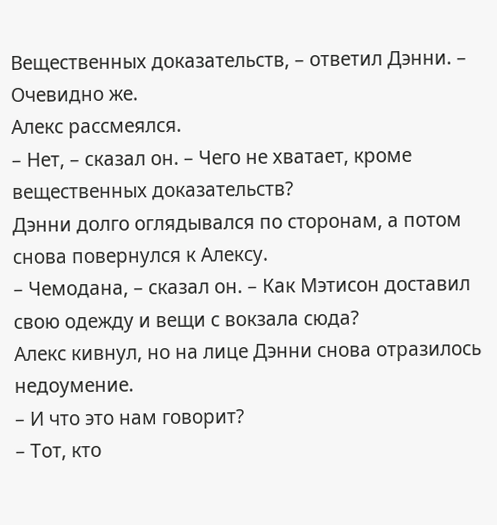Вещественных доказательств, – ответил Дэнни. – Очевидно же.
Алекс рассмеялся.
– Нет, – сказал он. – Чего не хватает, кроме вещественных доказательств?
Дэнни долго оглядывался по сторонам, а потом снова повернулся к Алексу.
– Чемодана, – сказал он. – Как Мэтисон доставил свою одежду и вещи с вокзала сюда?
Алекс кивнул, но на лице Дэнни снова отразилось недоумение.
– И что это нам говорит?
– Тот, кто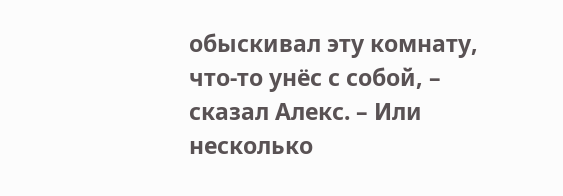обыскивал эту комнату, что-то унёс с собой, – сказал Алекс. – Или несколько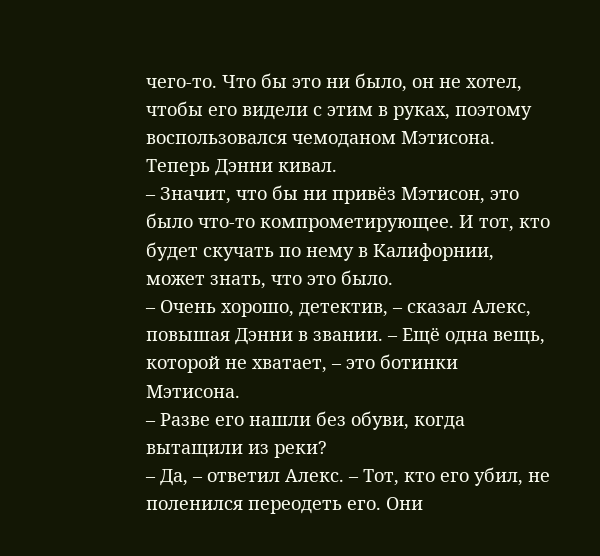чего-то. Что бы это ни было, он не хотел, чтобы его видели с этим в руках, поэтому воспользовался чемоданом Мэтисона.
Теперь Дэнни кивал.
– Значит, что бы ни привёз Мэтисон, это было что-то компрометирующее. И тот, кто будет скучать по нему в Калифорнии, может знать, что это было.
– Очень хорошо, детектив, – сказал Алекс, повышая Дэнни в звании. – Ещё одна вещь, которой не хватает, – это ботинки Мэтисона.
– Разве его нашли без обуви, когда вытащили из реки?
– Да, – ответил Алекс. – Тот, кто его убил, не поленился переодеть его. Они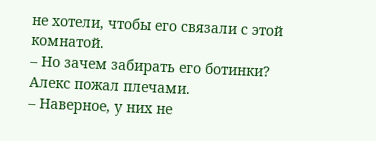не хотели, чтобы его связали с этой комнатой.
– Но зачем забирать его ботинки?
Алекс пожал плечами.
– Наверное, у них не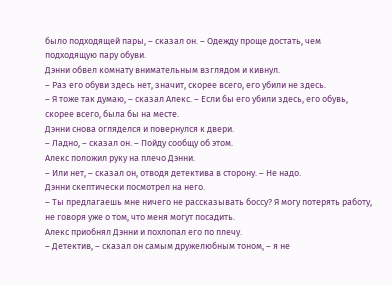было подходящей пары, – сказал он. – Одежду проще достать, чем подходящую пару обуви.
Дэнни обвел комнату внимательным взглядом и кивнул.
– Раз его обуви здесь нет, значит, скорее всего, его убили не здесь.
– Я тоже так думаю, – сказал Алекс. – Если бы его убили здесь, его обувь, скорее всего, была бы на месте.
Дэнни снова огляделся и повернулся к двери.
– Ладно, – сказал он. – Пойду сообщу об этом.
Алекс положил руку на плечо Дэнни.
– Или нет, – сказал он, отводя детектива в сторону. – Не надо.
Дэнни скептически посмотрел на него.
– Ты предлагаешь мне ничего не рассказывать боссу? Я могу потерять работу, не говоря уже о том, что меня могут посадить.
Алекс приобнял Дэнни и похлопал его по плечу.
– Детектив, – сказал он самым дружелюбным тоном, – я не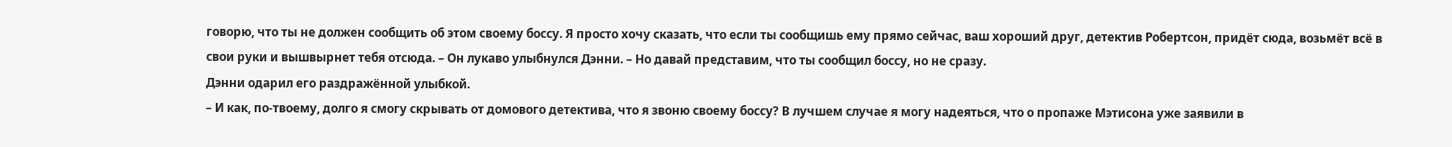говорю, что ты не должен сообщить об этом своему боссу. Я просто хочу сказать, что если ты сообщишь ему прямо сейчас, ваш хороший друг, детектив Робертсон, придёт сюда, возьмёт всё в свои руки и вышвырнет тебя отсюда. – Он лукаво улыбнулся Дэнни. – Но давай представим, что ты сообщил боссу, но не сразу.
Дэнни одарил его раздражённой улыбкой.
– И как, по-твоему, долго я смогу скрывать от домового детектива, что я звоню своему боссу? В лучшем случае я могу надеяться, что о пропаже Мэтисона уже заявили в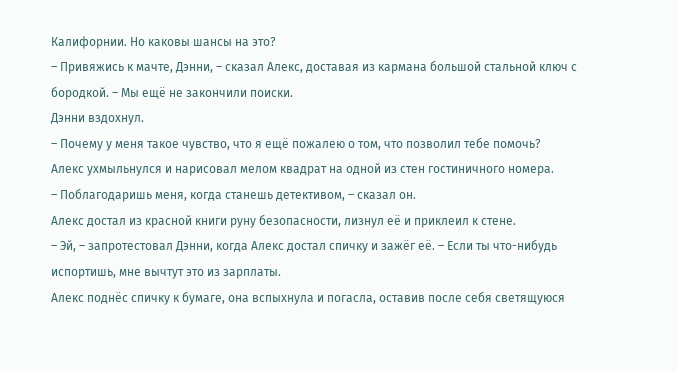Калифорнии. Но каковы шансы на это?
– Привяжись к мачте, Дэнни, – сказал Алекс, доставая из кармана большой стальной ключ с бородкой. – Мы ещё не закончили поиски.
Дэнни вздохнул.
– Почему у меня такое чувство, что я ещё пожалею о том, что позволил тебе помочь?
Алекс ухмыльнулся и нарисовал мелом квадрат на одной из стен гостиничного номера.
– Поблагодаришь меня, когда станешь детективом, – сказал он.
Алекс достал из красной книги руну безопасности, лизнул её и приклеил к стене.
– Эй, – запротестовал Дэнни, когда Алекс достал спичку и зажёг её. – Если ты что-нибудь испортишь, мне вычтут это из зарплаты.
Алекс поднёс спичку к бумаге, она вспыхнула и погасла, оставив после себя светящуюся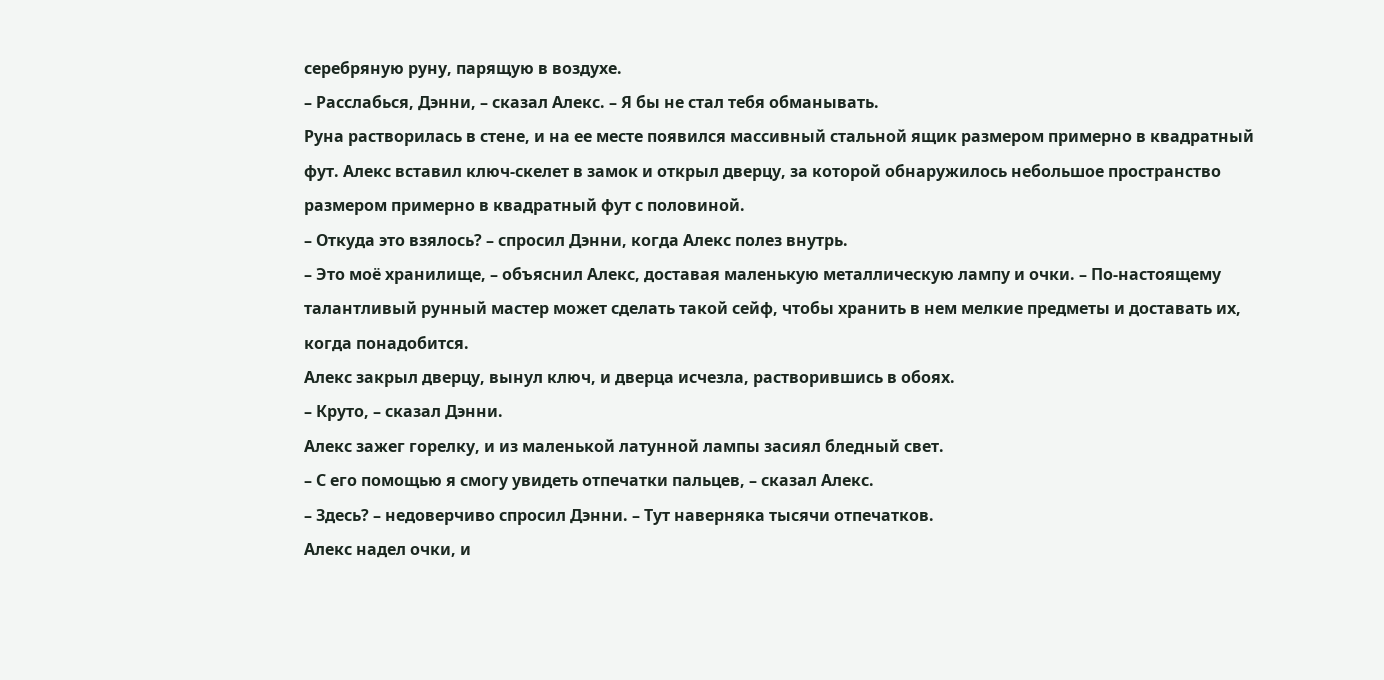серебряную руну, парящую в воздухе.
– Расслабься, Дэнни, – сказал Алекс. – Я бы не стал тебя обманывать.
Руна растворилась в стене, и на ее месте появился массивный стальной ящик размером примерно в квадратный фут. Алекс вставил ключ-скелет в замок и открыл дверцу, за которой обнаружилось небольшое пространство размером примерно в квадратный фут с половиной.
– Откуда это взялось? – спросил Дэнни, когда Алекс полез внутрь.
– Это моё хранилище, – объяснил Алекс, доставая маленькую металлическую лампу и очки. – По-настоящему талантливый рунный мастер может сделать такой сейф, чтобы хранить в нем мелкие предметы и доставать их, когда понадобится.
Алекс закрыл дверцу, вынул ключ, и дверца исчезла, растворившись в обоях.
– Круто, – сказал Дэнни.
Алекс зажег горелку, и из маленькой латунной лампы засиял бледный свет.
– С его помощью я смогу увидеть отпечатки пальцев, – сказал Алекс.
– Здесь? – недоверчиво спросил Дэнни. – Тут наверняка тысячи отпечатков.
Алекс надел очки, и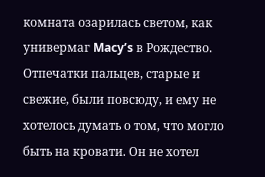комната озарилась светом, как универмаг Macy’s в Рождество. Отпечатки пальцев, старые и свежие, были повсюду, и ему не хотелось думать о том, что могло быть на кровати. Он не хотел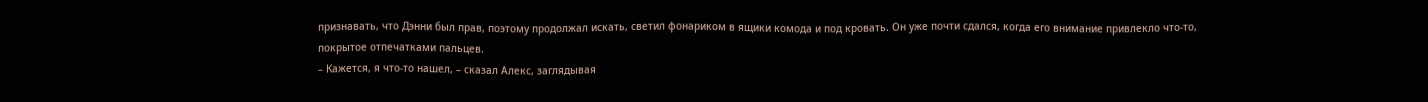признавать, что Дэнни был прав, поэтому продолжал искать, светил фонариком в ящики комода и под кровать. Он уже почти сдался, когда его внимание привлекло что-то, покрытое отпечатками пальцев.
– Кажется, я что-то нашел, – сказал Алекс, заглядывая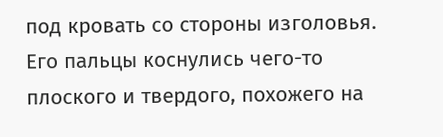под кровать со стороны изголовья. Его пальцы коснулись чего-то плоского и твердого, похожего на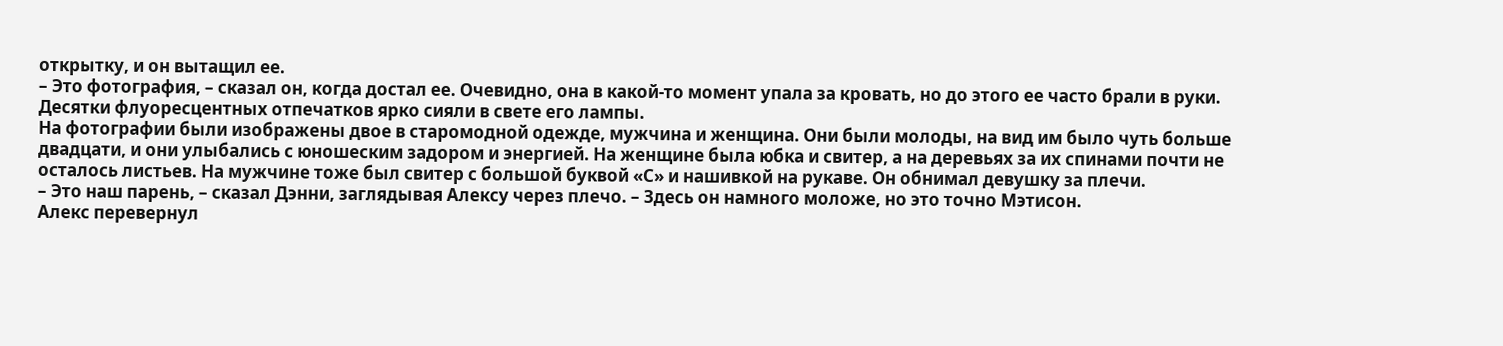открытку, и он вытащил ее.
– Это фотография, – сказал он, когда достал ее. Очевидно, она в какой-то момент упала за кровать, но до этого ее часто брали в руки. Десятки флуоресцентных отпечатков ярко сияли в свете его лампы.
На фотографии были изображены двое в старомодной одежде, мужчина и женщина. Они были молоды, на вид им было чуть больше двадцати, и они улыбались с юношеским задором и энергией. На женщине была юбка и свитер, а на деревьях за их спинами почти не осталось листьев. На мужчине тоже был свитер с большой буквой «С» и нашивкой на рукаве. Он обнимал девушку за плечи.
– Это наш парень, – сказал Дэнни, заглядывая Алексу через плечо. – Здесь он намного моложе, но это точно Мэтисон.
Алекс перевернул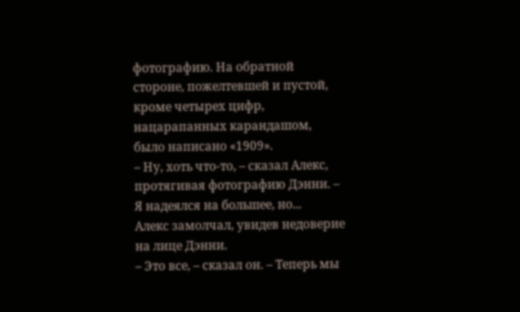фотографию. На обратной стороне, пожелтевшей и пустой, кроме четырех цифр, нацарапанных карандашом, было написано «1909».
– Ну, хоть что-то, – сказал Алекс, протягивая фотографию Дэнни. – Я надеялся на большее, но...
Алекс замолчал, увидев недоверие на лице Дэнни.
– Это все, – сказал он. – Теперь мы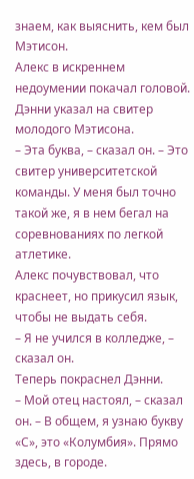знаем, как выяснить, кем был Мэтисон.
Алекс в искреннем недоумении покачал головой. Дэнни указал на свитер молодого Мэтисона.
– Эта буква, – сказал он. – Это свитер университетской команды. У меня был точно такой же, я в нем бегал на соревнованиях по легкой атлетике.
Алекс почувствовал, что краснеет, но прикусил язык, чтобы не выдать себя.
– Я не учился в колледже, – сказал он.
Теперь покраснел Дэнни.
– Мой отец настоял, – сказал он. – В общем, я узнаю букву «С», это «Колумбия». Прямо здесь, в городе.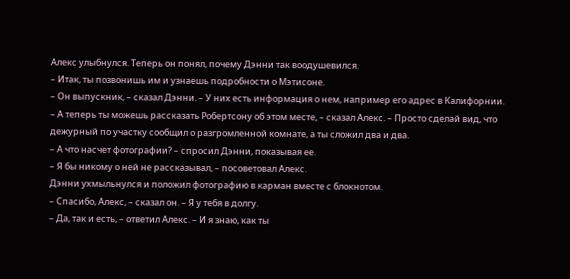Алекс улыбнулся. Теперь он понял, почему Дэнни так воодушевился.
– Итак, ты позвонишь им и узнаешь подробности о Мэтисоне.
– Он выпускник, – сказал Дэнни. – У них есть информация о нем, например его адрес в Калифорнии.
– А теперь ты можешь рассказать Робертсону об этом месте, – сказал Алекс. – Просто сделай вид, что дежурный по участку сообщил о разгромленной комнате, а ты сложил два и два.
– А что насчет фотографии? – спросил Дэнни, показывая ее.
– Я бы никому о ней не рассказывал, – посоветовал Алекс.
Дэнни ухмыльнулся и положил фотографию в карман вместе с блокнотом.
– Спасибо, Алекс, – сказал он. – Я у тебя в долгу.
– Да, так и есть, – ответил Алекс. – И я знаю, как ты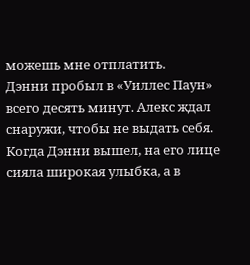можешь мне отплатить.
Дэнни пробыл в «Уиллес Паун» всего десять минут. Алекс ждал снаружи, чтобы не выдать себя. Когда Дэнни вышел, на его лице сияла широкая улыбка, а в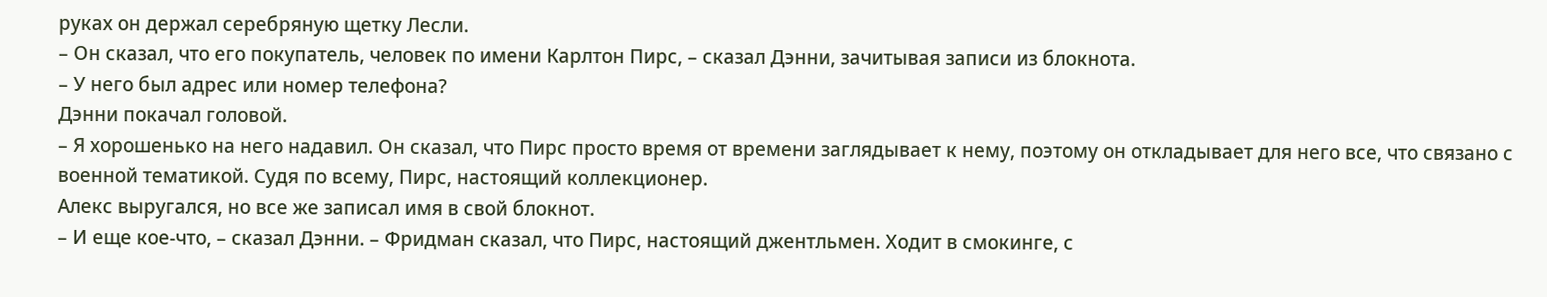руках он держал серебряную щетку Лесли.
– Он сказал, что его покупатель, человек по имени Карлтон Пирс, – сказал Дэнни, зачитывая записи из блокнота.
– У него был адрес или номер телефона?
Дэнни покачал головой.
– Я хорошенько на него надавил. Он сказал, что Пирс просто время от времени заглядывает к нему, поэтому он откладывает для него все, что связано с военной тематикой. Судя по всему, Пирс, настоящий коллекционер.
Алекс выругался, но все же записал имя в свой блокнот.
– И еще кое-что, – сказал Дэнни. – Фридман сказал, что Пирс, настоящий джентльмен. Ходит в смокинге, с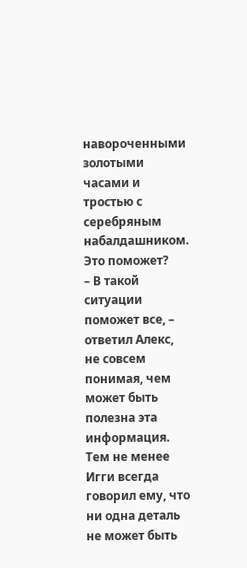навороченными золотыми часами и тростью с серебряным набалдашником. Это поможет?
– В такой ситуации поможет все, – ответил Алекс, не совсем понимая, чем может быть полезна эта информация. Тем не менее Игги всегда говорил ему, что ни одна деталь не может быть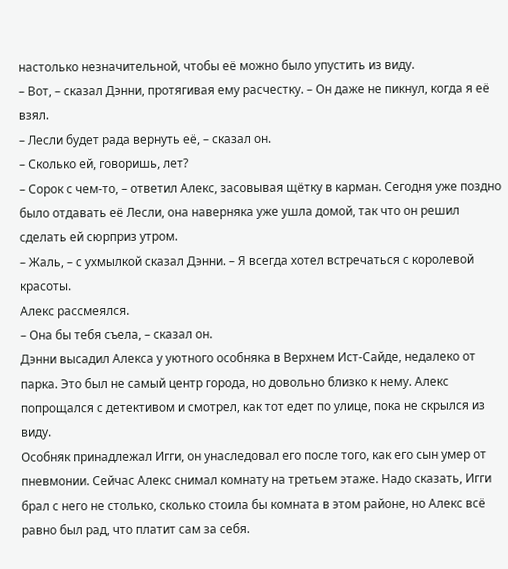настолько незначительной, чтобы её можно было упустить из виду.
– Вот, – сказал Дэнни, протягивая ему расчестку. – Он даже не пикнул, когда я её взял.
– Лесли будет рада вернуть её, – сказал он.
– Сколько ей, говоришь, лет?
– Сорок с чем-то, – ответил Алекс, засовывая щётку в карман. Сегодня уже поздно было отдавать её Лесли, она наверняка уже ушла домой, так что он решил сделать ей сюрприз утром.
– Жаль, – с ухмылкой сказал Дэнни. – Я всегда хотел встречаться с королевой красоты.
Алекс рассмеялся.
– Она бы тебя съела, – сказал он.
Дэнни высадил Алекса у уютного особняка в Верхнем Ист-Сайде, недалеко от парка. Это был не самый центр города, но довольно близко к нему. Алекс попрощался с детективом и смотрел, как тот едет по улице, пока не скрылся из виду.
Особняк принадлежал Игги, он унаследовал его после того, как его сын умер от пневмонии. Сейчас Алекс снимал комнату на третьем этаже. Надо сказать, Игги брал с него не столько, сколько стоила бы комната в этом районе, но Алекс всё равно был рад, что платит сам за себя.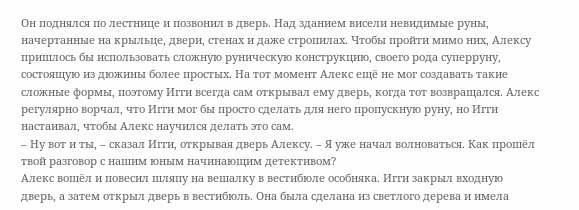Он поднялся по лестнице и позвонил в дверь. Над зданием висели невидимые руны, начертанные на крыльце, двери, стенах и даже стропилах. Чтобы пройти мимо них, Алексу пришлось бы использовать сложную руническую конструкцию, своего рода суперруну, состоящую из дюжины более простых. На тот момент Алекс ещё не мог создавать такие сложные формы, поэтому Игги всегда сам открывал ему дверь, когда тот возвращался. Алекс регулярно ворчал, что Игги мог бы просто сделать для него пропускную руну, но Игги настаивал, чтобы Алекс научился делать это сам.
– Ну вот и ты, – сказал Игги, открывая дверь Алексу. – Я уже начал волноваться. Как прошёл твой разговор с нашим юным начинающим детективом?
Алекс вошёл и повесил шляпу на вешалку в вестибюле особняка. Игги закрыл входную дверь, а затем открыл дверь в вестибюль. Она была сделана из светлого дерева и имела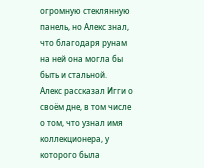огромную стеклянную панель, но Алекс знал, что благодаря рунам на ней она могла бы быть и стальной.
Алекс рассказал Игги о своём дне, в том числе о том, что узнал имя коллекционера, у которого была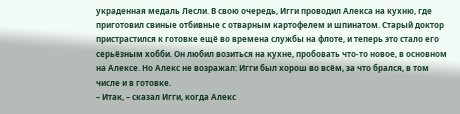украденная медаль Лесли. В свою очередь, Игги проводил Алекса на кухню, где приготовил свиные отбивные с отварным картофелем и шпинатом. Старый доктор пристрастился к готовке ещё во времена службы на флоте, и теперь это стало его серьёзным хобби. Он любил возиться на кухне, пробовать что-то новое, в основном на Алексе. Но Алекс не возражал: Игги был хорош во всём, за что брался, в том числе и в готовке.
– Итак, – сказал Игги, когда Алекс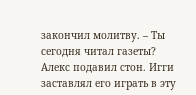закончил молитву. – Ты сегодня читал газеты?
Алекс подавил стон. Игги заставлял его играть в эту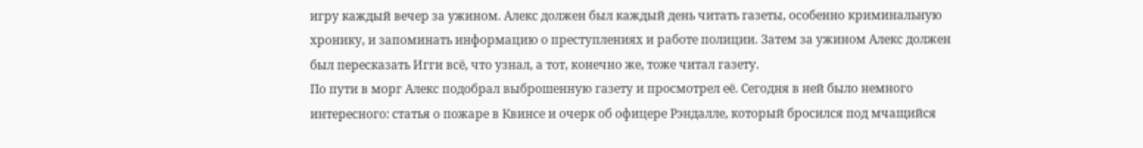игру каждый вечер за ужином. Алекс должен был каждый день читать газеты, особенно криминальную хронику, и запоминать информацию о преступлениях и работе полиции. Затем за ужином Алекс должен был пересказать Игги всё, что узнал, а тот, конечно же, тоже читал газету.
По пути в морг Алекс подобрал выброшенную газету и просмотрел её. Сегодня в ней было немного интересного: статья о пожаре в Квинсе и очерк об офицере Рэндалле, который бросился под мчащийся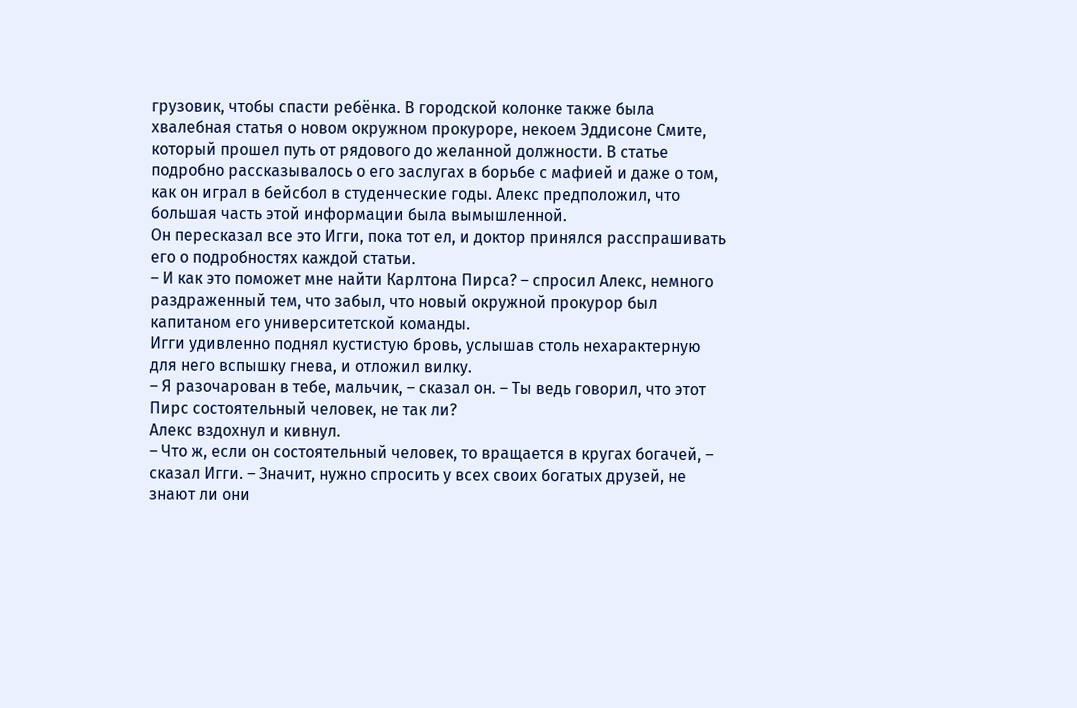грузовик, чтобы спасти ребёнка. В городской колонке также была хвалебная статья о новом окружном прокуроре, некоем Эддисоне Смите, который прошел путь от рядового до желанной должности. В статье подробно рассказывалось о его заслугах в борьбе с мафией и даже о том, как он играл в бейсбол в студенческие годы. Алекс предположил, что большая часть этой информации была вымышленной.
Он пересказал все это Игги, пока тот ел, и доктор принялся расспрашивать его о подробностях каждой статьи.
– И как это поможет мне найти Карлтона Пирса? – спросил Алекс, немного раздраженный тем, что забыл, что новый окружной прокурор был капитаном его университетской команды.
Игги удивленно поднял кустистую бровь, услышав столь нехарактерную для него вспышку гнева, и отложил вилку.
– Я разочарован в тебе, мальчик, – сказал он. – Ты ведь говорил, что этот Пирс состоятельный человек, не так ли?
Алекс вздохнул и кивнул.
– Что ж, если он состоятельный человек, то вращается в кругах богачей, – сказал Игги. – Значит, нужно спросить у всех своих богатых друзей, не знают ли они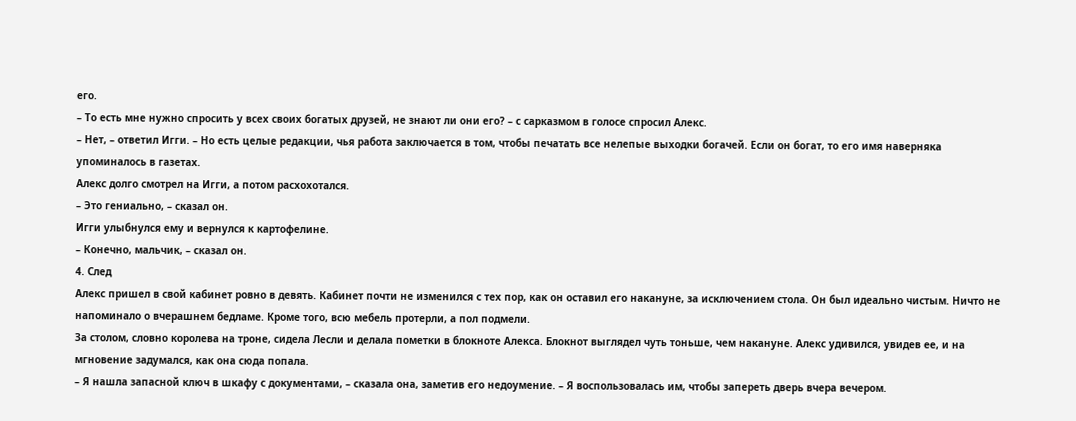его.
– То есть мне нужно спросить у всех своих богатых друзей, не знают ли они его? – с сарказмом в голосе спросил Алекс.
– Нет, – ответил Игги. – Но есть целые редакции, чья работа заключается в том, чтобы печатать все нелепые выходки богачей. Если он богат, то его имя наверняка упоминалось в газетах.
Алекс долго смотрел на Игги, а потом расхохотался.
– Это гениально, – сказал он.
Игги улыбнулся ему и вернулся к картофелине.
– Конечно, мальчик, – сказал он.
4. След
Алекс пришел в свой кабинет ровно в девять. Кабинет почти не изменился с тех пор, как он оставил его накануне, за исключением стола. Он был идеально чистым. Ничто не напоминало о вчерашнем бедламе. Кроме того, всю мебель протерли, а пол подмели.
За столом, словно королева на троне, сидела Лесли и делала пометки в блокноте Алекса. Блокнот выглядел чуть тоньше, чем накануне. Алекс удивился, увидев ее, и на мгновение задумался, как она сюда попала.
– Я нашла запасной ключ в шкафу с документами, – сказала она, заметив его недоумение. – Я воспользовалась им, чтобы запереть дверь вчера вечером.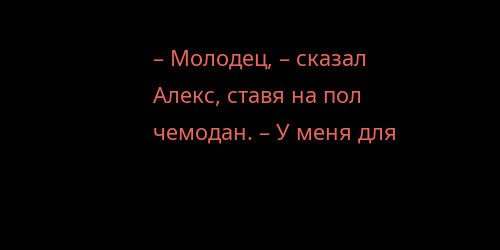– Молодец, – сказал Алекс, ставя на пол чемодан. – У меня для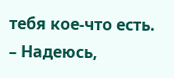тебя кое-что есть.
– Надеюсь,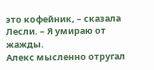это кофейник, – сказала Лесли. – Я умираю от жажды.
Алекс мысленно отругал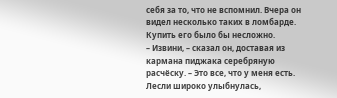себя за то, что не вспомнил. Вчера он видел несколько таких в ломбарде. Купить его было бы несложно.
– Извини, – сказал он, доставая из кармана пиджака серебряную расчёску. – Это все, что у меня есть.
Лесли широко улыбнулась,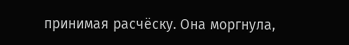принимая расчёску. Она моргнула,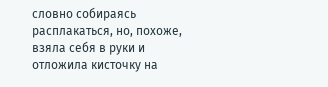словно собираясь расплакаться, но, похоже, взяла себя в руки и отложила кисточку на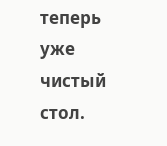теперь уже чистый стол.